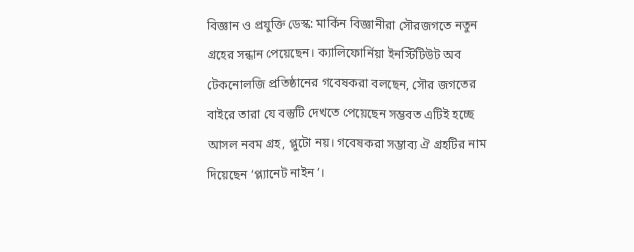বিজ্ঞান ও প্রযুক্তি ডেস্ক: মার্কিন বিজ্ঞানীরা সৌরজগতে নতুন গ্রহের সন্ধান পেয়েছেন। ক্যালিফোর্নিয়া ইনস্টিটিউট অব টেকনোলজি প্রতিষ্ঠানের গবেষকরা বলছেন, সৌর জগতের বাইরে তারা যে বস্তুটি দেখতে পেয়েছেন সম্ভবত এটিই হচ্ছে আসল নবম গ্রহ, প্লুটো নয়। গবেষকরা সম্ভাব্য ঐ গ্রহটির নাম দিয়েছেন ‘প্ল্যানেট নাইন’।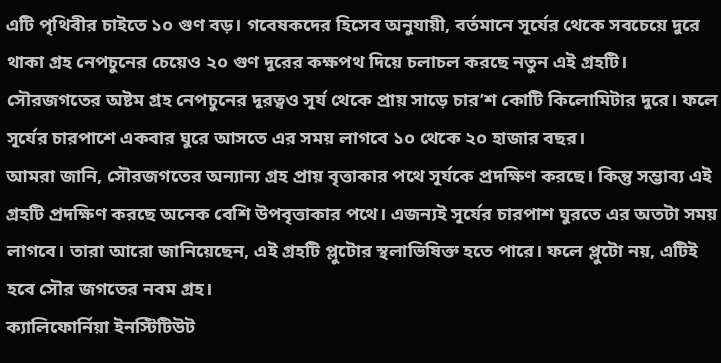এটি পৃথিবীর চাইতে ১০ গুণ বড়। গবেষকদের হিসেব অনুযায়ী, বর্তমানে সূর্যের থেকে সবচেয়ে দুরে থাকা গ্রহ নেপচুনের চেয়েও ২০ গুণ দুরের কক্ষপথ দিয়ে চলাচল করছে নতুন এই গ্রহটি। সৌরজগতের অষ্টম গ্রহ নেপচুনের দূরত্বও সূর্য থেকে প্রায় সাড়ে চার’শ কোটি কিলোমিটার দুরে। ফলে সূর্যের চারপাশে একবার ঘুরে আসতে এর সময় লাগবে ১০ থেকে ২০ হাজার বছর।
আমরা জানি, সৌরজগতের অন্যান্য গ্রহ প্রায় বৃত্তাকার পথে সূর্যকে প্রদক্ষিণ করছে। কিন্তু সম্ভাব্য এই গ্রহটি প্রদক্ষিণ করছে অনেক বেশি উপবৃত্তাকার পথে। এজন্যই সূর্যের চারপাশ ঘুরতে এর অতটা সময় লাগবে। তারা আরো জানিয়েছেন, এই গ্রহটি প্লুটোর স্থলাভিষিক্ত হতে পারে। ফলে প্লুটো নয়, এটিই হবে সৌর জগতের নবম গ্রহ।
ক্যালিফোর্নিয়া ইনস্টিটিউট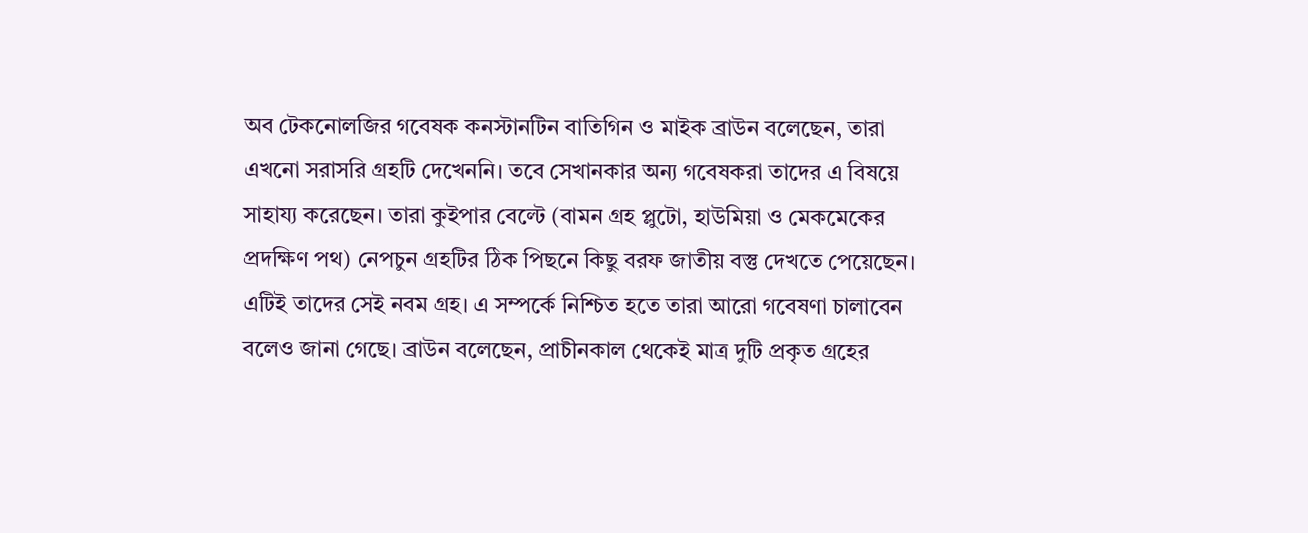অব টেকনোলজির গবেষক কনস্টানটিন বাতিগিন ও মাইক ব্রাউন বলেছেন, তারা এখনো সরাসরি গ্রহটি দেখেননি। তবে সেখানকার অন্য গবেষকরা তাদের এ বিষয়ে সাহায্য করেছেন। তারা কুইপার বেল্টে (বামন গ্রহ প্লুটো, হাউমিয়া ও মেকমেকের প্রদক্ষিণ পথ) নেপচুন গ্রহটির ঠিক পিছনে কিছু বরফ জাতীয় বস্তু দেখতে পেয়েছেন। এটিই তাদের সেই নবম গ্রহ। এ সম্পর্কে নিশ্চিত হতে তারা আরো গবেষণা চালাবেন বলেও জানা গেছে। ব্রাউন বলেছেন, প্রাচীনকাল থেকেই মাত্র দুটি প্রকৃত গ্রহের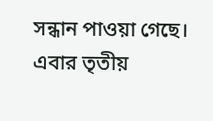সন্ধান পাওয়া গেছে। এবার তৃতীয়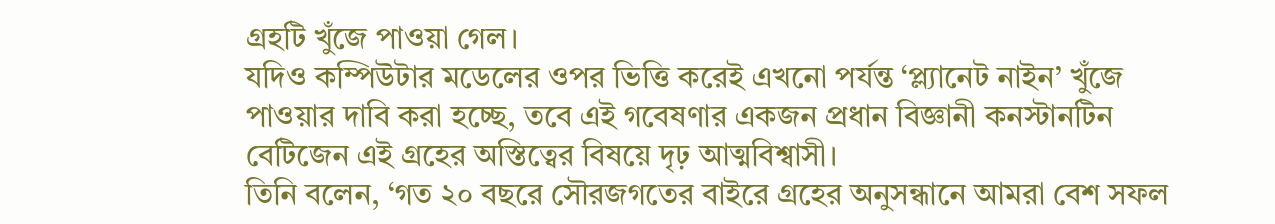গ্রহটি খুঁজে পাওয়া গেল।
যদিও কম্পিউটার মডেলের ওপর ভিত্তি করেই এখনো পর্যন্ত ‘প্ল্যানেট নাইন’ খুঁজে পাওয়ার দাবি করা হচ্ছে, তবে এই গবেষণার একজন প্রধান বিজ্ঞানী কনস্টানটিন বেটিজেন এই গ্রহের অস্তিত্বের বিষয়ে দৃঢ় আত্মবিশ্বাসী।
তিনি বলেন, ‘গত ২০ বছরে সৌরজগতের বাইরে গ্রহের অনুসন্ধানে আমরা বেশ সফল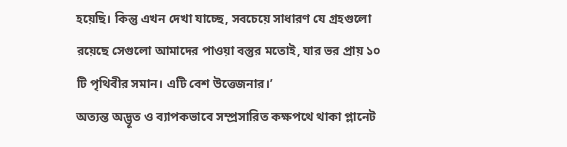হয়েছি। কিন্তু এখন দেখা যাচ্ছে, সবচেয়ে সাধারণ যে গ্রহগুলো রয়েছে সেগুলো আমাদের পাওয়া বস্তুর মতোই, যার ভর প্রায় ১০ টি পৃথিবীর সমান। এটি বেশ উত্তেজনার।’
অত্যন্ত অদ্ভূত ও ব্যাপকভাবে সম্প্রসারিত কক্ষপথে থাকা প্লানেট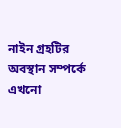নাইন গ্রহটির অবস্থান সম্পর্কে এখনো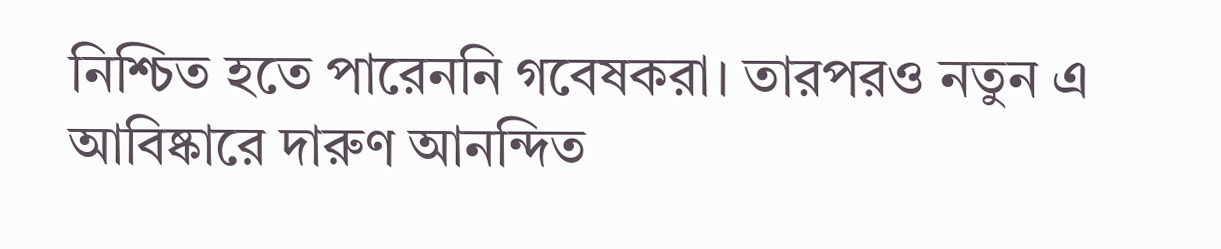নিশ্চিত হতে পারেননি গবেষকরা। তারপরও নতুন এ আবিষ্কারে দারুণ আনন্দিত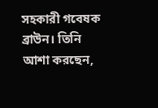সহকারী গবেষক ব্রাউন। তিনি আশা করছেন,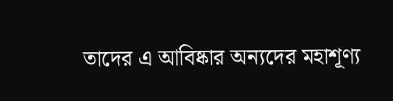তাদের এ আবিষ্কার অন্যদের মহাশূণ্য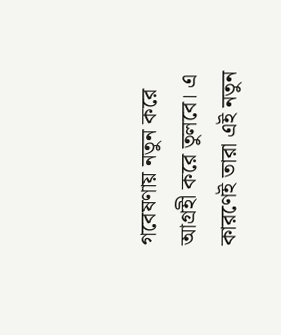গবেষণায় নতুন করে আগ্রহী করে তুলবে। এ কারণেই তারা এই নতুন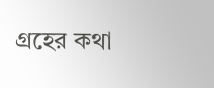গ্রহের কথা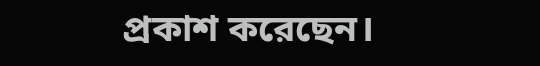প্রকাশ করেছেন।